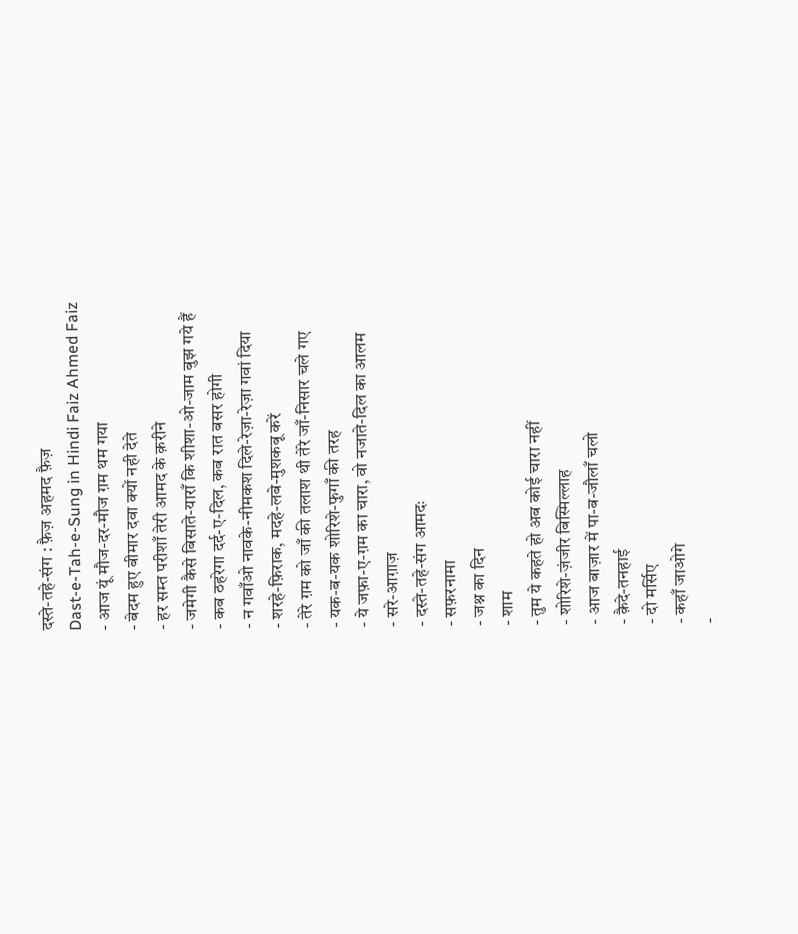दस्ते-तहे-संग : फ़ैज़ अहमद फ़ैज़
Dast-e-Tah-e-Sung in Hindi Faiz Ahmed Faiz
- आज यूं मौज-दर-मौज ग़म थम गया
- बेदम हुए बीमार दवा क्यों नही देते
- हर सम्त परीशाँ तेरी आमद के क़रीने
- जमेगी कैसे बिसाते-याराँ कि शीशा-ओ-जाम बुझ गये हैं
- कब ठहरेगा दर्द-ए-दिल, कब रात बसर होगी
- न गवाँओ नावके-नीमकश दिले-रेज़ा-रेज़ा गवां दिया
- शरहे-फ़िराक, मदहे-लबे-मुशकबू करें
- तेरे ग़म को जाँ की तलाश थी तेरे जाँ-निसार चले गए
- यक-ब-यक शोरिशे-फुगाँ की तरह
- ये जफ़ा-ए-ग़म का चारा, वो नजाते-दिल का आलम
- सरे-आग़ाज़
- दस्ते-तहे-संग आमदः
- सफ़रनामा
- जश्न का दिन
- शाम
- तुम ये कहते हो अब कोई चारा नहीं
- शोरिशे-ज़ंजीर बिस्मिल्लाह
- आज बाज़ार में पा-ब-जौलाँ चलो
- क़ैदे-तनहाई
- दो मर्सिए
- कहाँ जाओगे
-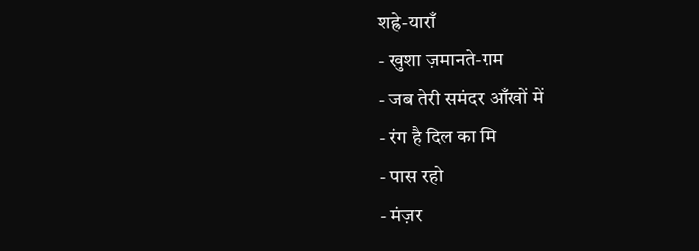शह्रे-याराँ
- खुशा ज़मानते-ग़म
- जब तेरी समंदर आँखों में
- रंग है दिल का मि
- पास रहो
- मंज़र